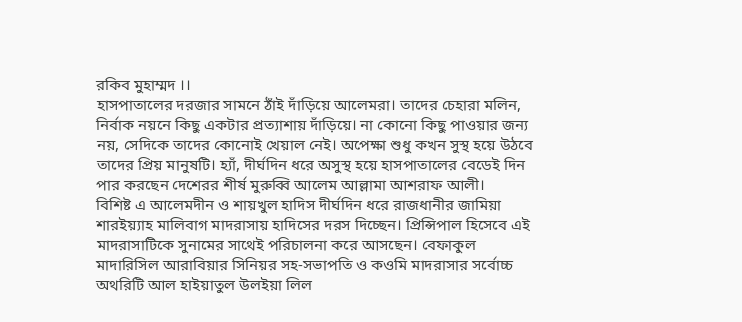রকিব মুহাম্মদ ।।
হাসপাতালের দরজার সামনে ঠাঁই দাঁড়িয়ে আলেমরা। তাদের চেহারা মলিন, নির্বাক নয়নে কিছু একটার প্রত্যাশায় দাঁড়িয়ে। না কোনো কিছু পাওয়ার জন্য নয়, সেদিকে তাদের কোনোই খেয়াল নেই। অপেক্ষা শুধু কখন সুস্থ হয়ে উঠবে তাদের প্রিয় মানুষটি। হ্যাঁ, দীর্ঘদিন ধরে অসুস্থ হয়ে হাসপাতালের বেডেই দিন পার করছেন দেশেরর শীর্ষ মুরুব্বি আলেম আল্লামা আশরাফ আলী।
বিশিষ্ট এ আলেমদীন ও শায়খুল হাদিস দীর্ঘদিন ধরে রাজধানীর জামিয়া শারইয়্যাহ মালিবাগ মাদরাসায় হাদিসের দরস দিচ্ছেন। প্রিন্সিপাল হিসেবে এই মাদরাসাটিকে সুনামের সাথেই পরিচালনা করে আসছেন। বেফাকুল মাদারিসিল আরাবিয়ার সিনিয়র সহ-সভাপতি ও কওমি মাদরাসার সর্বোচ্চ অথরিটি আল হাইয়াতুল উলইয়া লিল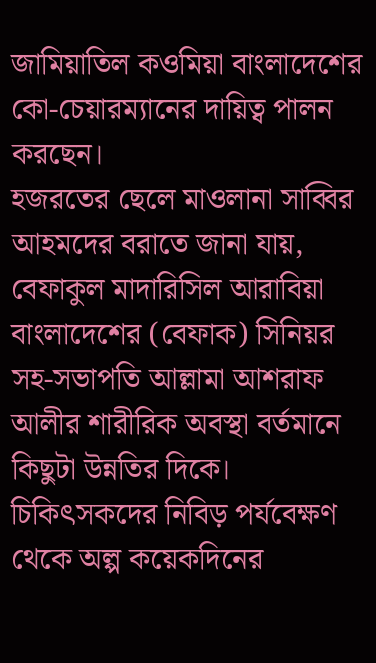জামিয়াতিল কওমিয়া বাংলাদেশের কো-চেয়ারম্যানের দায়িত্ব পালন করছেন।
হজরতের ছেলে মাওলানা সাব্বির আহমদের বরাতে জানা যায়, বেফাকুল মাদারিসিল আরাবিয়া বাংলাদেশের (বেফাক) সিনিয়র সহ-সভাপতি আল্লামা আশরাফ আলীর শারীরিক অবস্থা বর্তমানে কিছুটা উন্নতির দিকে। চিকিৎসকদের নিবিড় পর্যবেক্ষণ থেকে অল্প কয়েকদিনের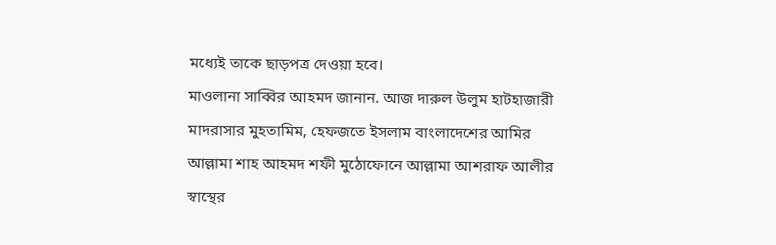মধ্যেই তাকে ছাড়পত্র দেওয়া হবে।
মাওলানা সাব্বির আহমদ জানান. আজ দারুল উলুম হাটহাজারী মাদরাসার মুহতামিম, হেফজতে ইসলাম বাংলাদেশের আমির আল্লামা শাহ আহমদ শফী মুঠোফোনে আল্লামা আশরাফ আলীর স্বাস্থের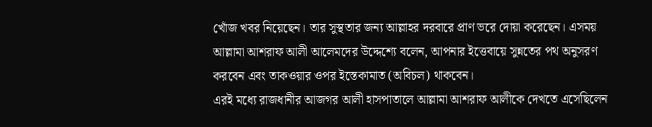খোঁজ খবর নিয়েছেন। তার সুস্থতার জন্য আল্লাহর দরবারে প্রাণ ভরে দোয়া করেছেন। এসময় আল্লামা আশরাফ আলী আলেমদের উদ্দেশ্যে বলেন, আপনার ইত্তেবায়ে সুন্নতের পথ অনুসরণ করবেন এবং তাকওয়ার ওপর ইস্তেকামাত (অবিচল) থাকবেন।
এরই মধ্যে রাজধানীর আজগর আলী হাসপাতালে আল্লামা আশরাফ আলীকে দেখতে এসেছিলেন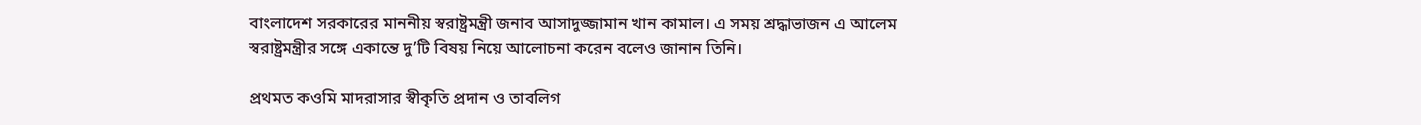বাংলাদেশ সরকারের মাননীয় স্বরাষ্ট্রমন্ত্রী জনাব আসাদুজ্জামান খান কামাল। এ সময় শ্রদ্ধাভাজন এ আলেম স্বরাষ্ট্রমন্ত্রীর সঙ্গে একান্তে দু’টি বিষয় নিয়ে আলোচনা করেন বলেও জানান তিনি।

প্রথমত কওমি মাদরাসার স্বীকৃতি প্রদান ও তাবলিগ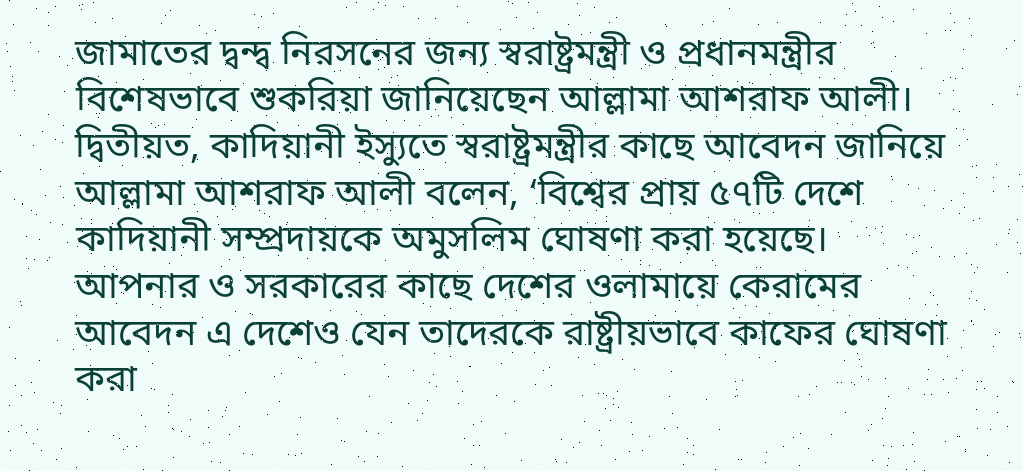জামাতের দ্বন্দ্ব নিরসনের জন্য স্বরাষ্ট্রমন্ত্রী ও প্রধানমন্ত্রীর বিশেষভাবে শুকরিয়া জানিয়েছেন আল্লামা আশরাফ আলী। দ্বিতীয়ত, কাদিয়ানী ইস্যুতে স্বরাষ্ট্রমন্ত্রীর কাছে আবেদন জানিয়ে আল্লামা আশরাফ আলী বলেন, ‘বিশ্বের প্রায় ৫৭টি দেশে কাদিয়ানী সম্প্রদায়কে অমুসলিম ঘোষণা করা হয়েছে। আপনার ও সরকারের কাছে দেশের ওলামায়ে কেরামের আবেদন এ দেশেও যেন তাদেরকে রাষ্ট্রীয়ভাবে কাফের ঘোষণা করা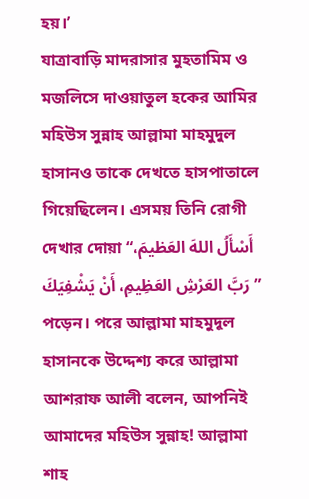হয়।’
যাত্রাবাড়ি মাদরাসার মুহতামিম ও মজলিসে দাওয়াতুল হকের আমির মহিউস সুন্নাহ আল্লামা মাহমুদুল হাসানও তাকে দেখতে হাসপাতালে গিয়েছিলেন। এসময় তিনি রোগী দেখার দোয়া “أَسْأَلُ اللهَ العَظيمَ، رَبَّ العَرْشِ العَظِيمِ، أَنْ يَشْفِيَكَ” পড়েন। পরে আল্লামা মাহমুদূল হাসানকে উদ্দেশ্য করে আল্লামা আশরাফ আলী বলেন, আপনিই আমাদের মহিউস সুন্নাহ! আল্লামা শাহ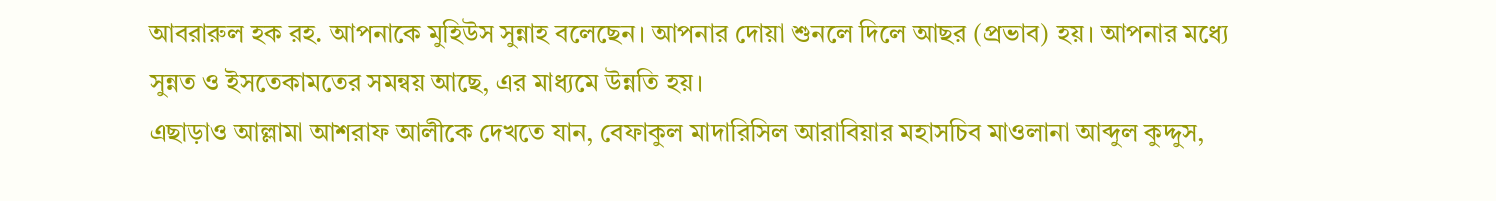আবরারুল হক রহ. আপনাকে মুহিউস সুন্নাহ বলেছেন। আপনার দোয়া শুনলে দিলে আছর (প্রভাব) হয়। আপনার মধ্যে সুন্নত ও ইসতেকামতের সমন্বয় আছে, এর মাধ্যমে উন্নতি হয়।
এছাড়াও আল্লামা আশরাফ আলীকে দেখতে যান, বেফাকুল মাদারিসিল আরাবিয়ার মহাসচিব মাওলানা আব্দুল কুদ্দুস,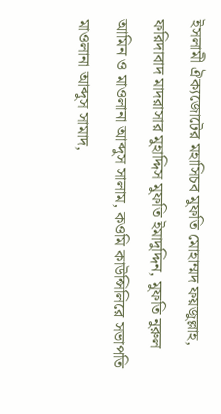ইসলামী ঐক্যজোটের মহাসিচব মুফতি মোহাম্মদ ফয়জুল্লাহ, ফরিদাবাদ মাদরাসার মুহাদ্দিস মুফতি ইমাদুদ্দিন, মুফতি নুরুল আমিন ও মাওলানা আব্দুস সালাম, কওমি কাউন্সিলিরে সভাপতি মাওলানা আব্দুস সামাদ,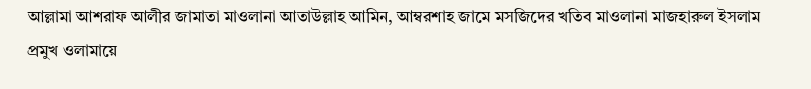আল্লামা আশরাফ আলীর জামাতা মাওলানা আতাউল্লাহ আমিন, আম্বরশাহ জামে মসজিদের খতিব মাওলানা মাজহারুল ইসলাম প্রমুখ ওলামায়ে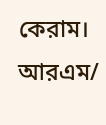কেরাম।
আরএম/